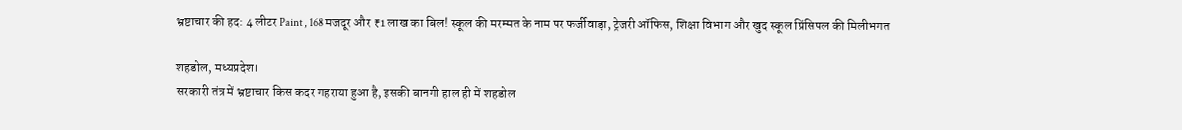भ्रष्टाचार की हद: 4 लीटर Paint , 168 मजदूर और ₹1 लाख का बिल! स्कूल की मरम्मत के नाम पर फर्जीवाड़ा, ट्रेजरी ऑफिस, शिक्षा विभाग और खुद स्कूल प्रिंसिपल की मिलीभगत

शहडोल, मध्यप्रदेश।
सरकारी तंत्र में भ्रष्टाचार किस कदर गहराया हुआ है, इसकी बानगी हाल ही में शहडोल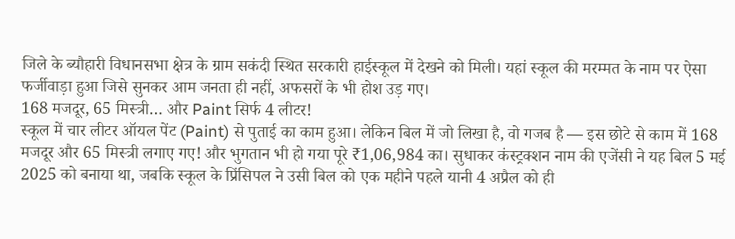जिले के ब्यौहारी विधानसभा क्षेत्र के ग्राम सकंदी स्थित सरकारी हाईस्कूल में देखने को मिली। यहां स्कूल की मरम्मत के नाम पर ऐसा फर्जीवाड़ा हुआ जिसे सुनकर आम जनता ही नहीं, अफसरों के भी होश उड़ गए।
168 मजदूर, 65 मिस्त्री… और Paint सिर्फ 4 लीटर!
स्कूल में चार लीटर ऑयल पेंट (Paint) से पुताई का काम हुआ। लेकिन बिल में जो लिखा है, वो गजब है — इस छोटे से काम में 168 मजदूर और 65 मिस्त्री लगाए गए! और भुगतान भी हो गया पूरे ₹1,06,984 का। सुधाकर कंस्ट्रक्शन नाम की एजेंसी ने यह बिल 5 मई 2025 को बनाया था, जबकि स्कूल के प्रिंसिपल ने उसी बिल को एक महीने पहले यानी 4 अप्रैल को ही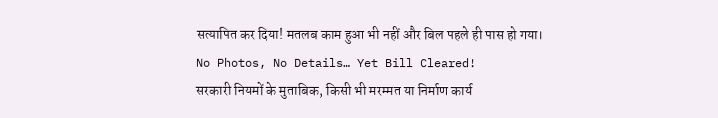सत्यापित कर दिया! मतलब काम हुआ भी नहीं और बिल पहले ही पास हो गया।
No Photos, No Details… Yet Bill Cleared!
सरकारी नियमों के मुताबिक, किसी भी मरम्मत या निर्माण कार्य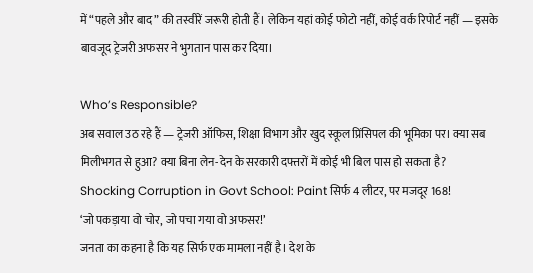में “पहले और बाद” की तस्वीरें जरूरी होती हैं। लेकिन यहां कोई फोटो नहीं, कोई वर्क रिपोर्ट नहीं — इसके बावजूद ट्रेजरी अफसर ने भुगतान पास कर दिया।

Who’s Responsible?
अब सवाल उठ रहे हैं — ट्रेजरी ऑफिस, शिक्षा विभाग और खुद स्कूल प्रिंसिपल की भूमिका पर। क्या सब मिलीभगत से हुआ? क्या बिना लेन-देन के सरकारी दफ्तरों में कोई भी बिल पास हो सकता है?
Shocking Corruption in Govt School: Paint सिर्फ 4 लीटर, पर मजदूर 168!
‘जो पकड़ाया वो चोर, जो पचा गया वो अफसर!’
जनता का कहना है कि यह सिर्फ एक मामला नहीं है। देश के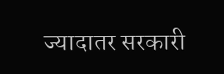ज्यादातर सरकारी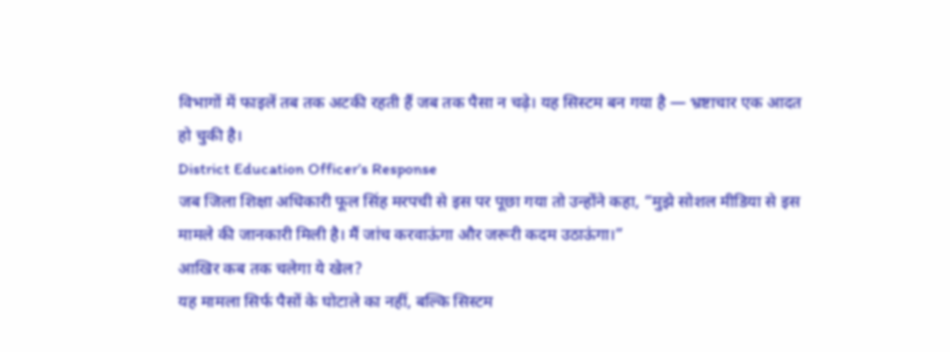विभागों में फाइलें तब तक अटकी रहती हैं जब तक पैसा न चढ़े। यह सिस्टम बन गया है — भ्रष्टाचार एक आदत हो चुकी है।
District Education Officer’s Response
जब जिला शिक्षा अधिकारी फूल सिंह मरपची से इस पर पूछा गया तो उन्होंने कहा, “मुझे सोशल मीडिया से इस मामले की जानकारी मिली है। मैं जांच करवाऊंगा और जरूरी कदम उठाऊंगा।”
आखिर कब तक चलेगा ये खेल?
यह मामला सिर्फ पैसों के घोटाले का नहीं, बल्कि सिस्टम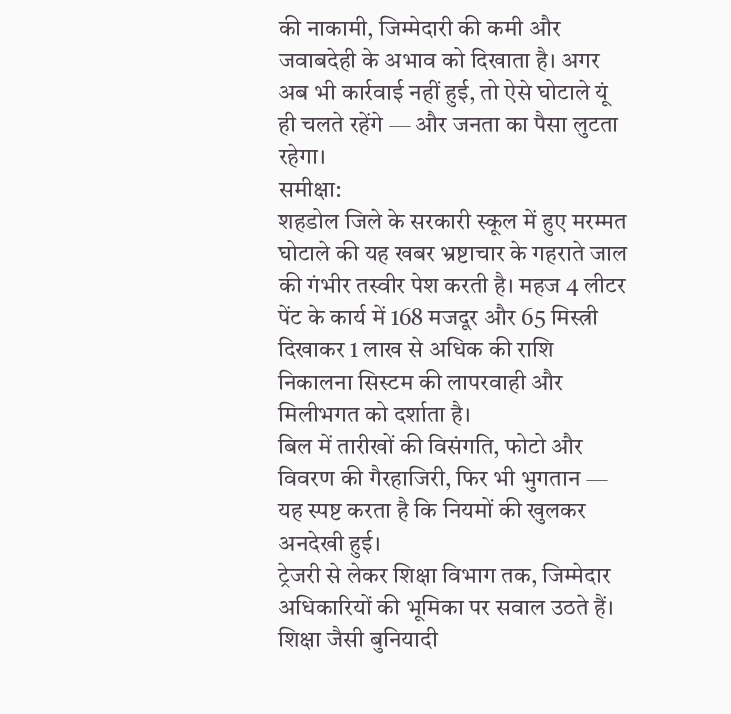की नाकामी, जिम्मेदारी की कमी और जवाबदेही के अभाव को दिखाता है। अगर अब भी कार्रवाई नहीं हुई, तो ऐसे घोटाले यूं ही चलते रहेंगे — और जनता का पैसा लुटता रहेगा।
समीक्षा:
शहडोल जिले के सरकारी स्कूल में हुए मरम्मत घोटाले की यह खबर भ्रष्टाचार के गहराते जाल की गंभीर तस्वीर पेश करती है। महज 4 लीटर पेंट के कार्य में 168 मजदूर और 65 मिस्त्री दिखाकर 1 लाख से अधिक की राशि निकालना सिस्टम की लापरवाही और मिलीभगत को दर्शाता है।
बिल में तारीखों की विसंगति, फोटो और विवरण की गैरहाजिरी, फिर भी भुगतान — यह स्पष्ट करता है कि नियमों की खुलकर अनदेखी हुई।
ट्रेजरी से लेकर शिक्षा विभाग तक, जिम्मेदार अधिकारियों की भूमिका पर सवाल उठते हैं। शिक्षा जैसी बुनियादी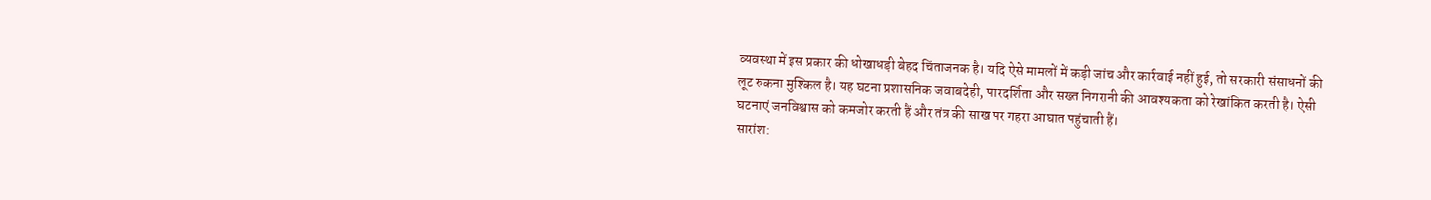व्यवस्था में इस प्रकार की धोखाधड़ी बेहद चिंताजनक है। यदि ऐसे मामलों में कड़ी जांच और कार्रवाई नहीं हुई, तो सरकारी संसाधनों की लूट रुकना मुश्किल है। यह घटना प्रशासनिक जवाबदेही, पारदर्शिता और सख्त निगरानी की आवश्यकता को रेखांकित करती है। ऐसी घटनाएं जनविश्वास को कमजोर करती हैं और तंत्र की साख पर गहरा आघात पहुंचाती हैं।
सारांश: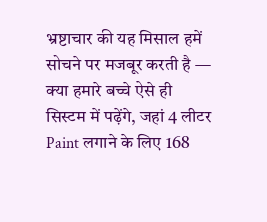भ्रष्टाचार की यह मिसाल हमें सोचने पर मजबूर करती है — क्या हमारे बच्चे ऐसे ही सिस्टम में पढ़ेंगे, जहां 4 लीटर Paint लगाने के लिए 168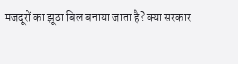मजदूरों का झूठा बिल बनाया जाता है? क्या सरकार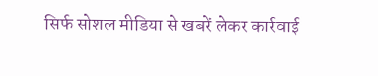सिर्फ सोशल मीडिया से खबरें लेकर कार्रवाई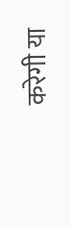करेगी या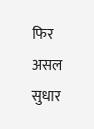फिर असल सुधार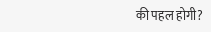की पहल होगी?